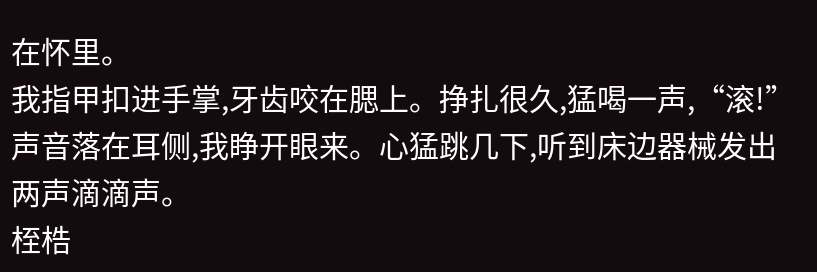在怀里。
我指甲扣进手掌,牙齿咬在腮上。挣扎很久,猛喝一声,“滚!”
声音落在耳侧,我睁开眼来。心猛跳几下,听到床边器械发出两声滴滴声。
桎梏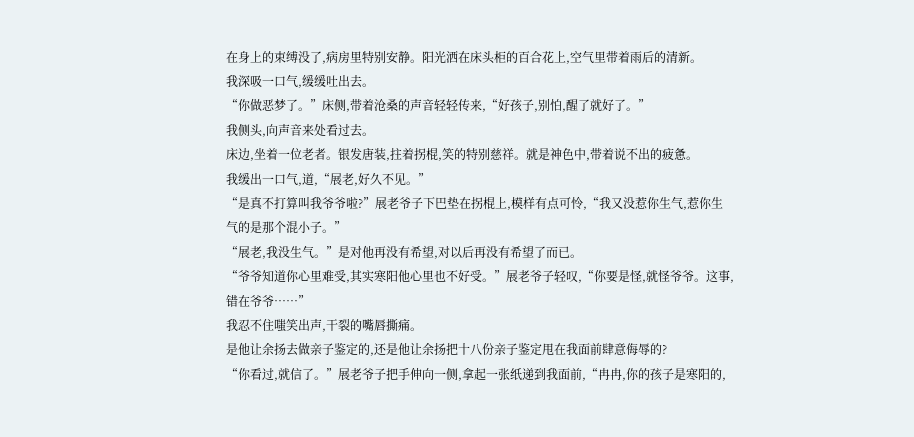在身上的束缚没了,病房里特别安静。阳光洒在床头柜的百合花上,空气里带着雨后的清新。
我深吸一口气,缓缓吐出去。
“你做恶梦了。”床侧,带着沧桑的声音轻轻传来,“好孩子,别怕,醒了就好了。”
我侧头,向声音来处看过去。
床边,坐着一位老者。银发唐装,拄着拐棍,笑的特别慈祥。就是神色中,带着说不出的疲惫。
我缓出一口气,道,“展老,好久不见。”
“是真不打算叫我爷爷啦?”展老爷子下巴垫在拐棍上,模样有点可怜,“我又没惹你生气,惹你生气的是那个混小子。”
“展老,我没生气。”是对他再没有希望,对以后再没有希望了而已。
“爷爷知道你心里难受,其实寒阳他心里也不好受。”展老爷子轻叹,“你要是怪,就怪爷爷。这事,错在爷爷……”
我忍不住嗤笑出声,干裂的嘴唇撕痛。
是他让余扬去做亲子鉴定的,还是他让余扬把十八份亲子鉴定甩在我面前肆意侮辱的?
“你看过,就信了。”展老爷子把手伸向一侧,拿起一张纸递到我面前,“冉冉,你的孩子是寒阳的,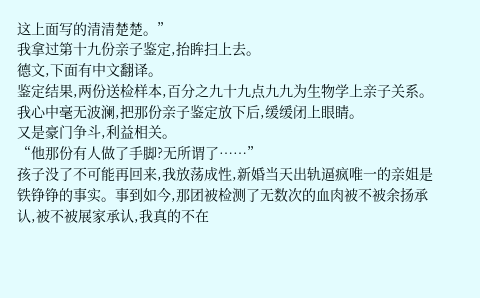这上面写的清清楚楚。”
我拿过第十九份亲子鉴定,抬眸扫上去。
德文,下面有中文翻译。
鉴定结果,两份送检样本,百分之九十九点九九为生物学上亲子关系。
我心中毫无波澜,把那份亲子鉴定放下后,缓缓闭上眼睛。
又是豪门争斗,利益相关。
“他那份有人做了手脚?无所谓了……”
孩子没了不可能再回来,我放荡成性,新婚当天出轨逼疯唯一的亲姐是铁铮铮的事实。事到如今,那团被检测了无数次的血肉被不被余扬承认,被不被展家承认,我真的不在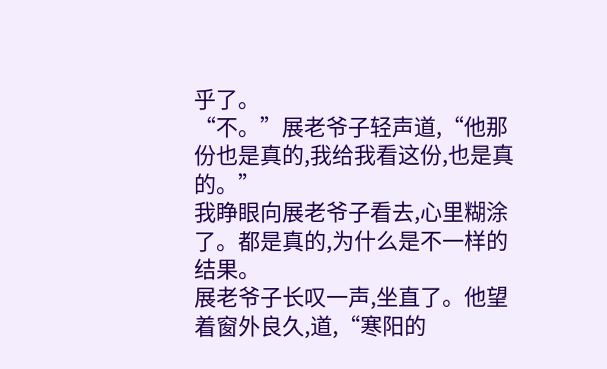乎了。
“不。”展老爷子轻声道,“他那份也是真的,我给我看这份,也是真的。”
我睁眼向展老爷子看去,心里糊涂了。都是真的,为什么是不一样的结果。
展老爷子长叹一声,坐直了。他望着窗外良久,道,“寒阳的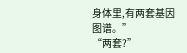身体里,有两套基因图谱。”
“两套?”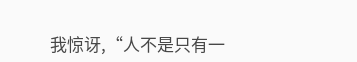我惊讶,“人不是只有一